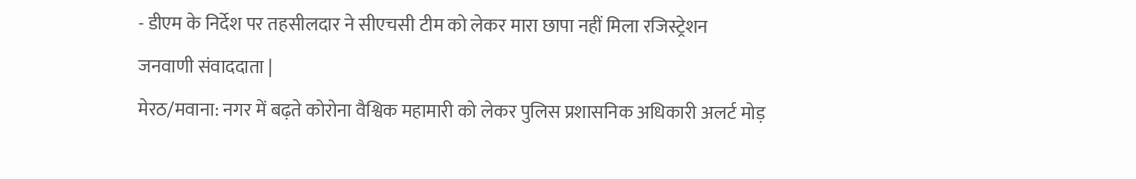- डीएम के निर्देश पर तहसीलदार ने सीएचसी टीम को लेकर मारा छापा नहीं मिला रजिस्ट्रेशन
जनवाणी संवाददाता |
मेरठ/मवाना: नगर में बढ़ते कोरोना वैश्विक महामारी को लेकर पुलिस प्रशासनिक अधिकारी अलर्ट मोड़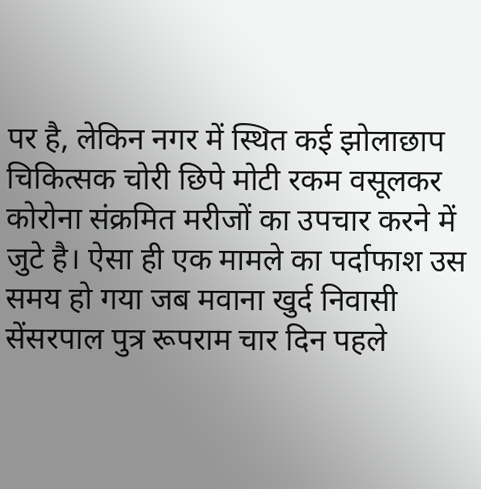पर है, लेकिन नगर में स्थित कई झोलाछाप चिकित्सक चोरी छिपे मोटी रकम वसूलकर कोरोना संक्रमित मरीजों का उपचार करने में जुटे है। ऐसा ही एक मामले का पर्दाफाश उस समय हो गया जब मवाना खुर्द निवासी सेंसरपाल पुत्र रूपराम चार दिन पहले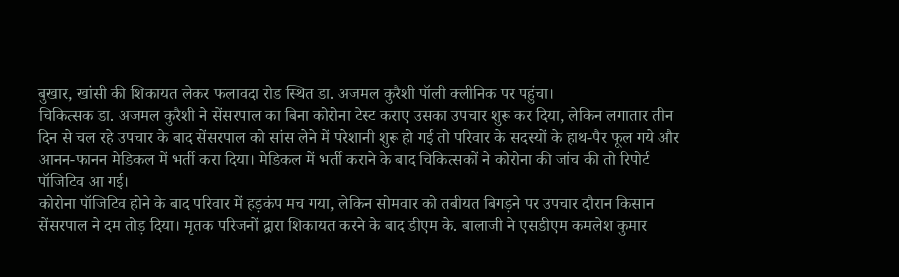बुखार, खांसी की शिकायत लेकर फलावदा रोड स्थित डा. अजमल कुरैशी पॉली क्लीनिक पर पहुंचा।
चिकित्सक डा. अजमल कुरैशी ने सेंसरपाल का बिना कोरोना टेस्ट कराए उसका उपचार शुरू कर दिया, लेकिन लगातार तीन दिन से चल रहे उपचार के बाद सेंसरपाल को सांस लेने में परेशानी शुरू हो गई तो परिवार के सदस्यों के हाथ-पैर फूल गये और आनन-फानन मेडिकल में भर्ती करा दिया। मेडिकल में भर्ती कराने के बाद चिकित्सकों ने कोरोना की जांच की तो रिपोर्ट पॉजिटिव आ गई।
कोरोना पॉजिटिव होने के बाद परिवार में हड़कंप मच गया, लेकिन सोमवार को तबीयत बिगड़ने पर उपचार दौरान किसान सेंसरपाल ने दम तोड़ दिया। मृतक परिजनों द्वारा शिकायत करने के बाद डीएम के. बालाजी ने एसडीएम कमलेश कुमार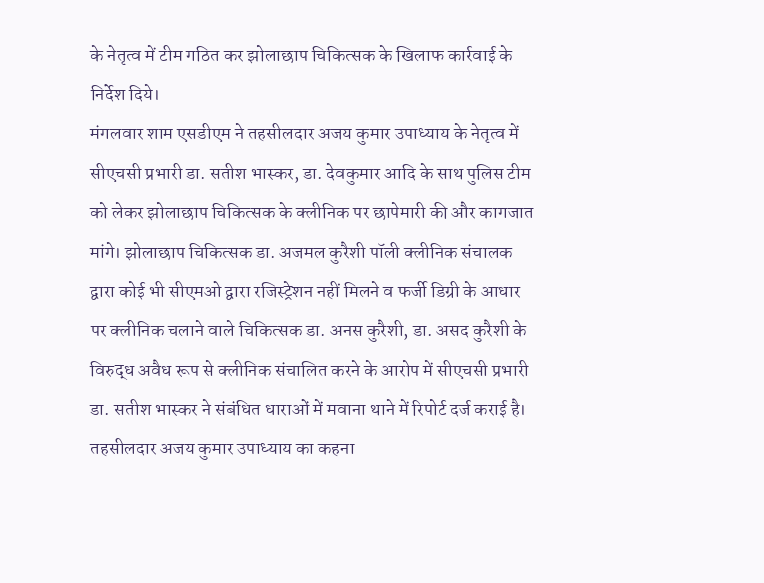के नेतृत्व में टीम गठित कर झोलाछाप चिकित्सक के खिलाफ कार्रवाई के निर्देश दिये।
मंगलवार शाम एसडीएम ने तहसीलदार अजय कुमार उपाध्याय के नेतृत्व में सीएचसी प्रभारी डा. सतीश भास्कर, डा. देवकुमार आदि के साथ पुलिस टीम को लेकर झोलाछाप चिकित्सक के क्लीनिक पर छापेमारी की और कागजात मांगे। झोलाछाप चिकित्सक डा. अजमल कुरैशी पॉली क्लीनिक संचालक द्वारा कोई भी सीएमओ द्वारा रजिस्ट्रेशन नहीं मिलने व फर्जी डिग्री के आधार पर क्लीनिक चलाने वाले चिकित्सक डा. अनस कुरैशी, डा. असद कुरैशी के विरुद्ध अवैध रूप से क्लीनिक संचालित करने के आरोप में सीएचसी प्रभारी डा. सतीश भास्कर ने संबंधित धाराओं में मवाना थाने में रिपोर्ट दर्ज कराई है। तहसीलदार अजय कुमार उपाध्याय का कहना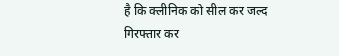है कि क्लीनिक को सील कर जल्द गिरफ्तार कर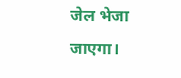जेल भेजा जाएगा।